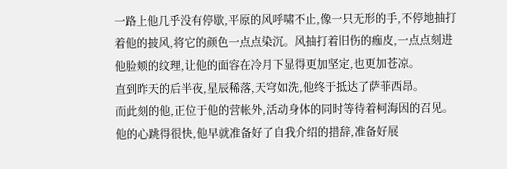一路上他几乎没有停歇,平原的风呼啸不止,像一只无形的手,不停地抽打着他的披风,将它的颜色一点点染沉。风抽打着旧伤的痂皮,一点点刻进他脸颊的纹理,让他的面容在冷月下显得更加坚定,也更加苍凉。
直到昨天的后半夜,星辰稀落,天穹如洗,他终于抵达了萨菲西昂。
而此刻的他,正位于他的营帐外,活动身体的同时等待着柯海因的召见。
他的心跳得很快,他早就准备好了自我介绍的措辞,准备好展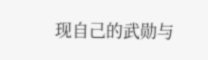现自己的武勋与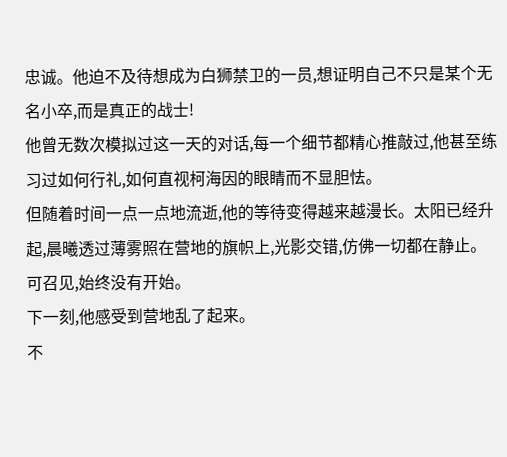忠诚。他迫不及待想成为白狮禁卫的一员,想证明自己不只是某个无名小卒,而是真正的战士!
他曾无数次模拟过这一天的对话,每一个细节都精心推敲过,他甚至练习过如何行礼,如何直视柯海因的眼睛而不显胆怯。
但随着时间一点一点地流逝,他的等待变得越来越漫长。太阳已经升起,晨曦透过薄雾照在营地的旗帜上,光影交错,仿佛一切都在静止。
可召见,始终没有开始。
下一刻,他感受到营地乱了起来。
不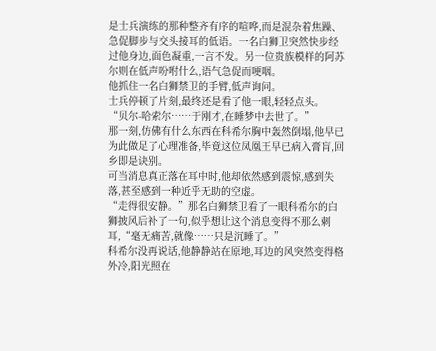是士兵演练的那种整齐有序的喧哗,而是混杂着焦躁、急促脚步与交头接耳的低语。一名白狮卫突然快步经过他身边,面色凝重,一言不发。另一位贵族模样的阿苏尔则在低声吩咐什么,语气急促而哽咽。
他抓住一名白狮禁卫的手臂,低声询问。
士兵停顿了片刻,最终还是看了他一眼,轻轻点头。
“贝尔-哈索尔……于刚才,在睡梦中去世了。”
那一刻,仿佛有什么东西在科希尔胸中轰然倒塌,他早已为此做足了心理准备,毕竟这位凤凰王早已病入膏肓,回乡即是诀别。
可当消息真正落在耳中时,他却依然感到震惊,感到失落,甚至感到一种近乎无助的空虚。
“走得很安静。”那名白狮禁卫看了一眼科希尔的白狮披风后补了一句,似乎想让这个消息变得不那么刺耳,“毫无痛苦,就像……只是沉睡了。”
科希尔没再说话,他静静站在原地,耳边的风突然变得格外冷,阳光照在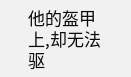他的盔甲上,却无法驱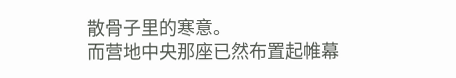散骨子里的寒意。
而营地中央那座已然布置起帷幕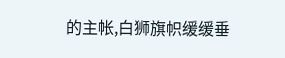的主帐,白狮旗帜缓缓垂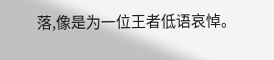落,像是为一位王者低语哀悼。